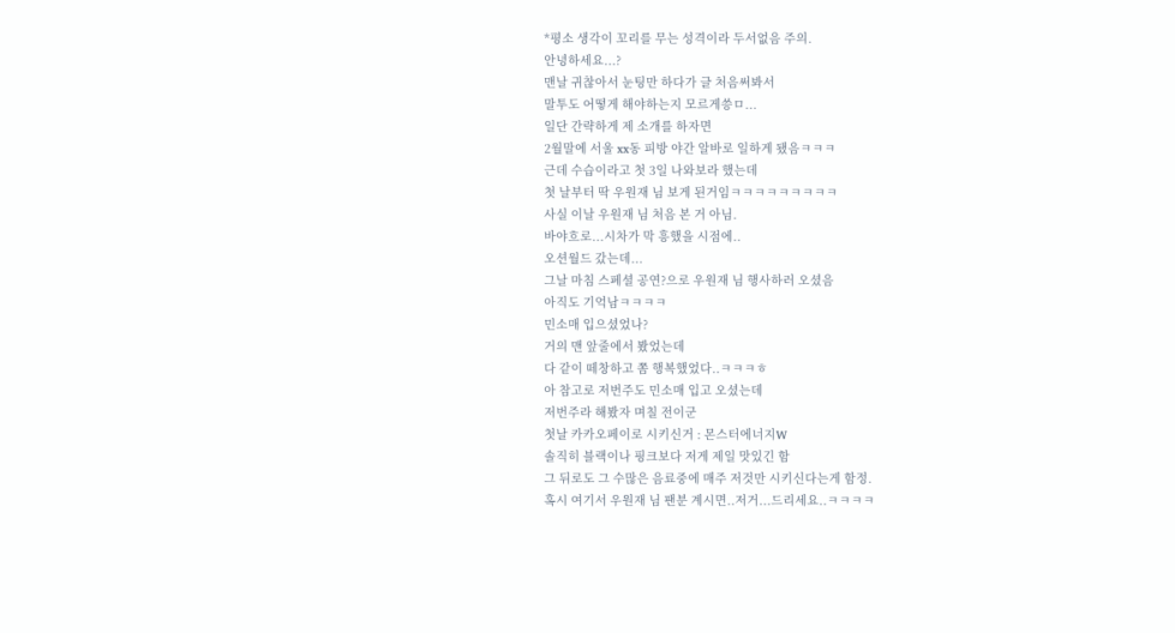*평소 생각이 꼬리를 무는 성격이라 두서없음 주의.
안녕하세요...?
맨날 귀찮아서 눈팅만 하다가 글 처음써봐서
말투도 어떻게 해야하는지 모르게씅ㅁ...
일단 간략하게 제 소개를 하자면
2월말에 서울 xx동 피방 야간 알바로 일하게 됐음ㅋㅋㅋ
근데 수습이라고 첫 3일 나와보라 했는데
첫 날부터 딱 우원재 님 보게 된거임ㅋㅋㅋㅋㅋㅋㅋㅋㅋ
사실 이날 우원재 님 처음 본 거 아님.
바야흐로...시차가 막 흥했을 시점에..
오션월드 갔는데...
그날 마침 스페셜 공연?으로 우원재 님 행사하러 오셨음
아직도 기억남ㅋㅋㅋㅋ
민소매 입으셨었나?
거의 맨 앞줄에서 봤었는데
다 같이 떼창하고 쫌 행복했었다..ㅋㅋㅋㅎ
아 참고로 저번주도 민소매 입고 오셨는데
저번주라 해봤자 며칠 전이군
첫날 카카오페이로 시키신거 : 몬스터에너지W
솔직히 블랙이나 핑크보다 저게 제일 맛있긴 함
그 뒤로도 그 수많은 음료중에 매주 저것만 시키신다는게 함정.
혹시 여기서 우원재 님 팬분 계시면..저거...드리세요..ㅋㅋㅋㅋ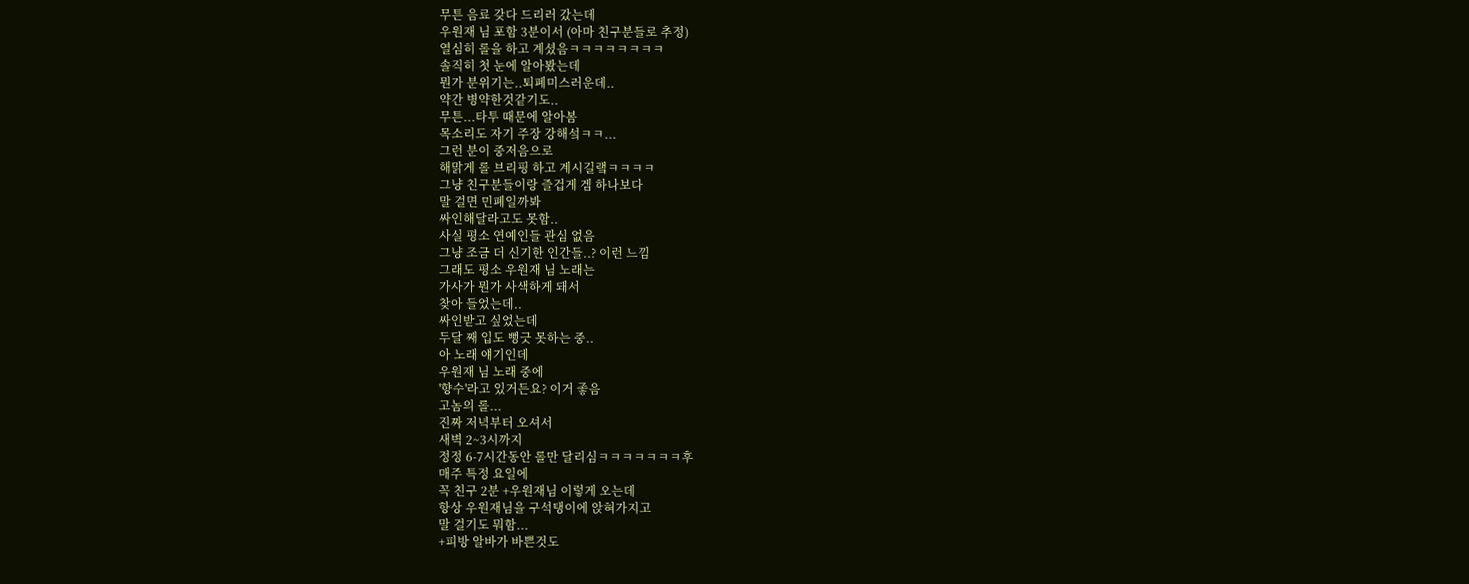무튼 음료 갖다 드리러 갔는데
우원재 님 포함 3분이서 (아마 친구분들로 추정)
열심히 롤을 하고 계셨음ㅋㅋㅋㅋㅋㅋㅋㅋ
솔직히 첫 눈에 알아봤는데
뭔가 분위기는..퇴폐미스러운데..
약간 병약한것같기도..
무튼...타투 때문에 알아봄
목소리도 자기 주장 강해섴ㅋㅋ...
그런 분이 중저음으로
해맑게 롤 브리핑 하고 계시길랰ㅋㅋㅋㅋ
그냥 친구분들이랑 즐겁게 겜 하나보다
말 걸면 민폐일까봐
싸인해달라고도 못함..
사실 평소 연예인들 관심 없음
그냥 조금 더 신기한 인간들..? 이런 느낌
그래도 평소 우원재 님 노래는
가사가 뭔가 사색하게 돼서
찾아 들었는데..
싸인받고 싶었는데
두달 째 입도 뻥긋 못하는 중..
아 노래 얘기인데
우원재 님 노래 중에
'향수'라고 있거든요? 이거 좋음
고놈의 롤...
진짜 저녁부터 오셔서
새벽 2~3시까지
정정 6-7시간동안 롤만 달리심ㅋㅋㅋㅋㅋㅋㅋ후
매주 특정 요일에
꼭 친구 2분 +우원재님 이렇게 오는데
항상 우원재님을 구석탱이에 앉혀가지고
말 걸기도 뭐함...
+피방 알바가 바쁜것도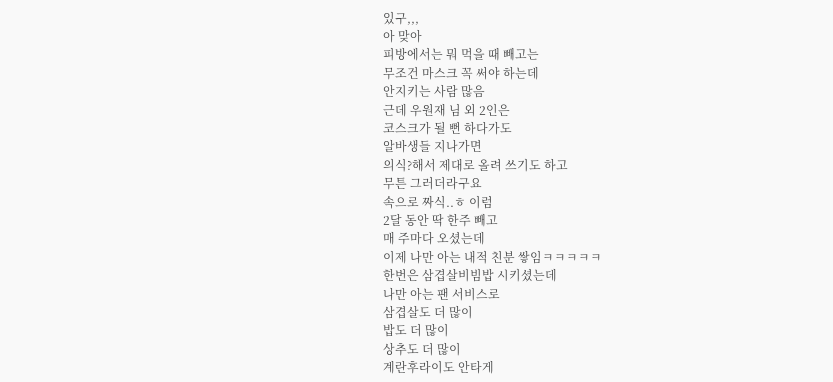있구,,,
아 맞아
피방에서는 뭐 먹을 때 빼고는
무조건 마스크 꼭 써야 하는데
안지키는 사람 많음
근데 우원재 님 외 2인은
코스크가 될 뻔 하다가도
알바생들 지나가면
의식?해서 제대로 올려 쓰기도 하고
무튼 그러더라구요
속으로 짜식..ㅎ 이럼
2달 동안 딱 한주 빼고
매 주마다 오셨는데
이제 나만 아는 내적 친분 쌓임ㅋㅋㅋㅋㅋ
한번은 삼겹살비빔밥 시키셨는데
나만 아는 팬 서비스로
삼겹살도 더 많이
밥도 더 많이
상추도 더 많이
계란후라이도 안타게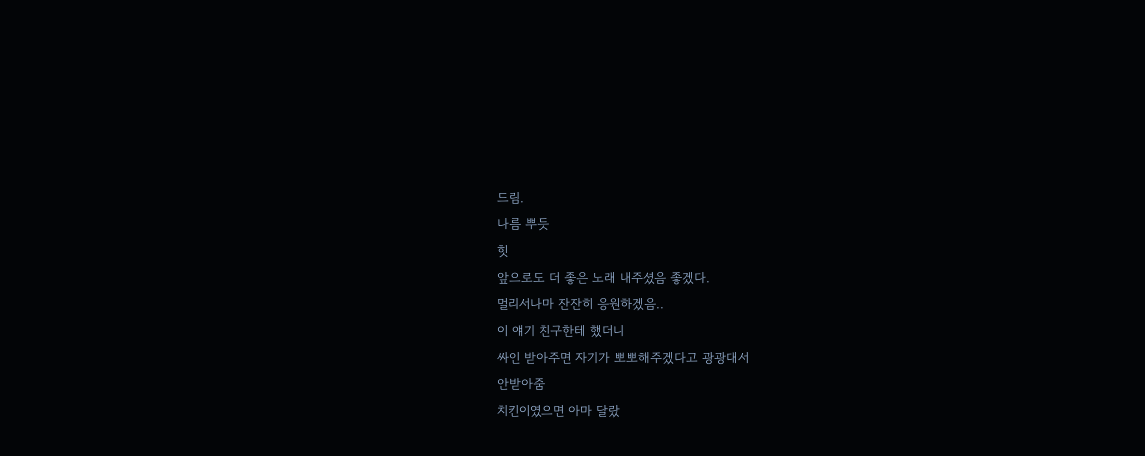드림.
나름 뿌듯
힛
앞으로도 더 좋은 노래 내주셨음 좋겠다.
멀리서나마 잔잔히 응원하겠음..
이 얘기 친구한테 했더니
싸인 받아주면 자기가 뽀뽀해주겠다고 광광대서
안받아줌
치킨이였으면 아마 달랐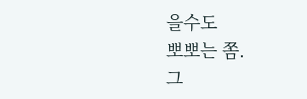을수도
뽀뽀는 쫌.
그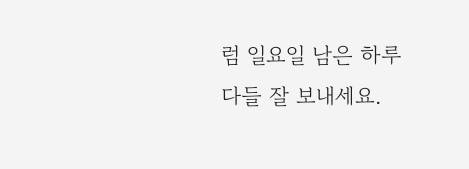럼 일요일 남은 하루 다들 잘 보내세요.